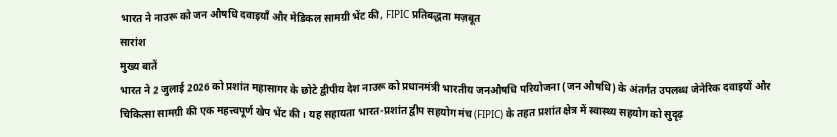भारत ने नाउरू को जन औषधि दवाइयाँ और मेडिकल सामग्री भेंट की, FIPIC प्रतिबद्धता मज़बूत
सारांश
मुख्य बातें
भारत ने 2 जुलाई 2026 को प्रशांत महासागर के छोटे द्वीपीय देश नाउरू को प्रधानमंत्री भारतीय जनऔषधि परियोजना (जन औषधि) के अंतर्गत उपलब्ध जेनेरिक दवाइयों और चिकित्सा सामग्री की एक महत्त्वपूर्ण खेप भेंट की। यह सहायता भारत-प्रशांत द्वीप सहयोग मंच (FIPIC) के तहत प्रशांत क्षेत्र में स्वास्थ्य सहयोग को सुदृढ़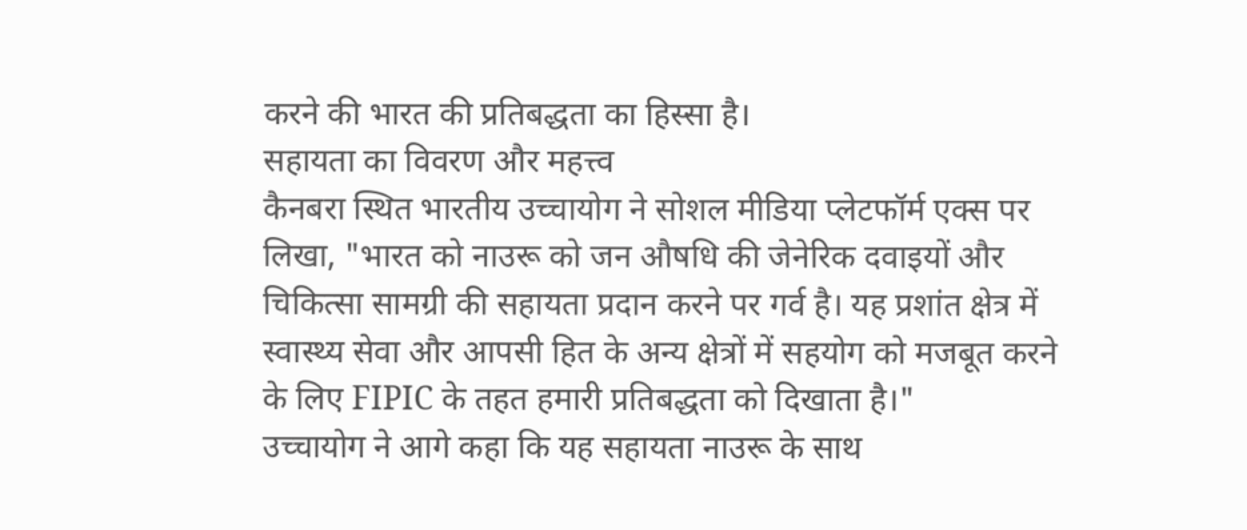करने की भारत की प्रतिबद्धता का हिस्सा है।
सहायता का विवरण और महत्त्व
कैनबरा स्थित भारतीय उच्चायोग ने सोशल मीडिया प्लेटफॉर्म एक्स पर लिखा, "भारत को नाउरू को जन औषधि की जेनेरिक दवाइयों और चिकित्सा सामग्री की सहायता प्रदान करने पर गर्व है। यह प्रशांत क्षेत्र में स्वास्थ्य सेवा और आपसी हित के अन्य क्षेत्रों में सहयोग को मजबूत करने के लिए FIPIC के तहत हमारी प्रतिबद्धता को दिखाता है।"
उच्चायोग ने आगे कहा कि यह सहायता नाउरू के साथ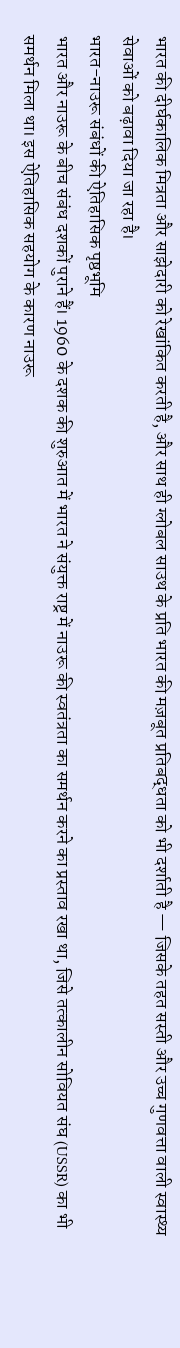भारत की दीर्घकालिक मित्रता और साझेदारी को रेखांकित करती है, और साथ ही ग्लोबल साउथ के प्रति भारत की मज़बूत प्रतिबद्धता को भी दर्शाती है — जिसके तहत सस्ती और उच्च गुणवत्ता वाली स्वास्थ्य सेवाओं को बढ़ावा दिया जा रहा है।
भारत-नाउरू संबंधों की ऐतिहासिक पृष्ठभूमि
भारत और नाउरू के बीच संबंध दशकों पुराने हैं। 1960 के दशक की शुरुआत में भारत ने संयुक्त राष्ट्र में नाउरू की स्वतंत्रता का समर्थन करने का प्रस्ताव रखा था, जिसे तत्कालीन सोवियत संघ (USSR) का भी समर्थन मिला था। इस ऐतिहासिक सहयोग के कारण नाउरू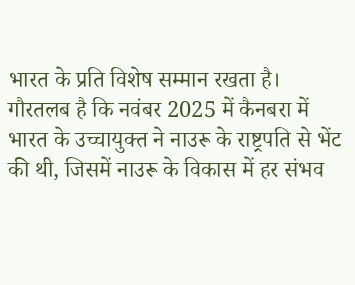भारत के प्रति विशेष सम्मान रखता है।
गौरतलब है कि नवंबर 2025 में कैनबरा में भारत के उच्चायुक्त ने नाउरू के राष्ट्रपति से भेंट की थी, जिसमें नाउरू के विकास में हर संभव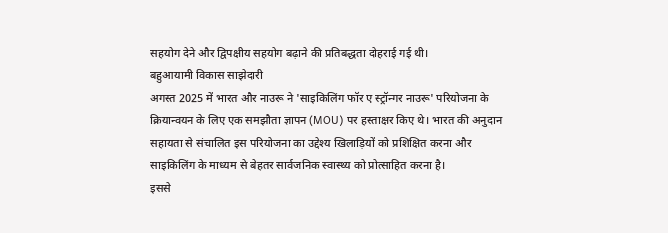सहयोग देने और द्विपक्षीय सहयोग बढ़ाने की प्रतिबद्धता दोहराई गई थी।
बहुआयामी विकास साझेदारी
अगस्त 2025 में भारत और नाउरू ने 'साइकिलिंग फॉर ए स्ट्रॉन्गर नाउरू' परियोजना के क्रियान्वयन के लिए एक समझौता ज्ञापन (MOU) पर हस्ताक्षर किए थे। भारत की अनुदान सहायता से संचालित इस परियोजना का उद्देश्य खिलाड़ियों को प्रशिक्षित करना और साइकिलिंग के माध्यम से बेहतर सार्वजनिक स्वास्थ्य को प्रोत्साहित करना है।
इससे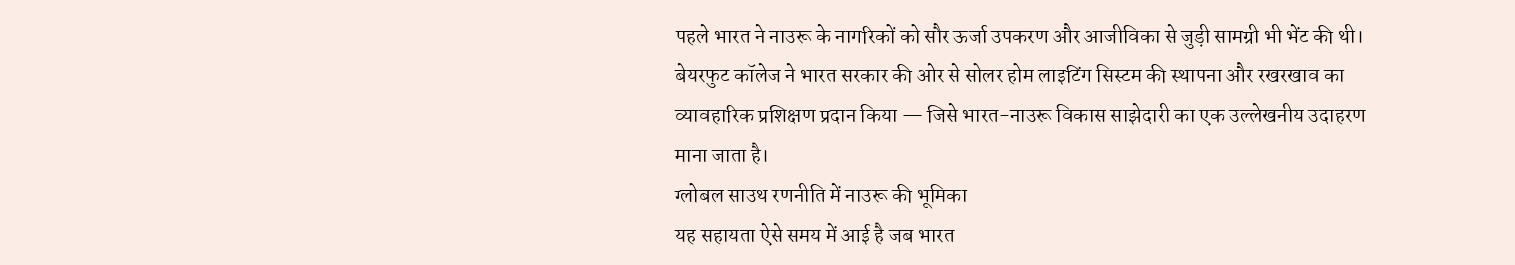पहले भारत ने नाउरू के नागरिकों को सौर ऊर्जा उपकरण और आजीविका से जुड़ी सामग्री भी भेंट की थी। बेयरफुट कॉलेज ने भारत सरकार की ओर से सोलर होम लाइटिंग सिस्टम की स्थापना और रखरखाव का व्यावहारिक प्रशिक्षण प्रदान किया — जिसे भारत-नाउरू विकास साझेदारी का एक उल्लेखनीय उदाहरण माना जाता है।
ग्लोबल साउथ रणनीति में नाउरू की भूमिका
यह सहायता ऐसे समय में आई है जब भारत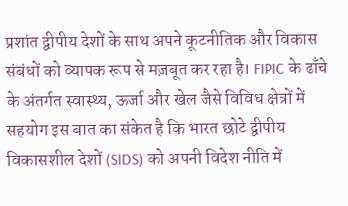प्रशांत द्वीपीय देशों के साथ अपने कूटनीतिक और विकास संबंधों को व्यापक रूप से मज़बूत कर रहा है। FIPIC के ढाँचे के अंतर्गत स्वास्थ्य, ऊर्जा और खेल जैसे विविध क्षेत्रों में सहयोग इस बात का संकेत है कि भारत छोटे द्वीपीय विकासशील देशों (SIDS) को अपनी विदेश नीति में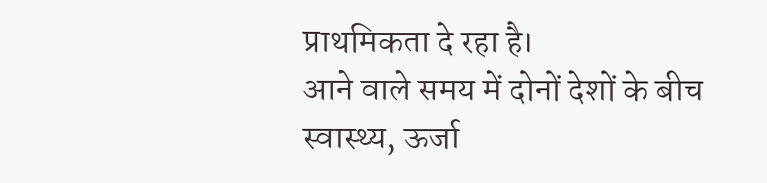प्राथमिकता दे रहा है।
आने वाले समय में दोनों देशों के बीच स्वास्थ्य, ऊर्जा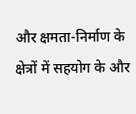और क्षमता-निर्माण के क्षेत्रों में सहयोग के और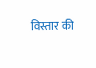विस्तार की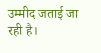उम्मीद जताई जा रही है।